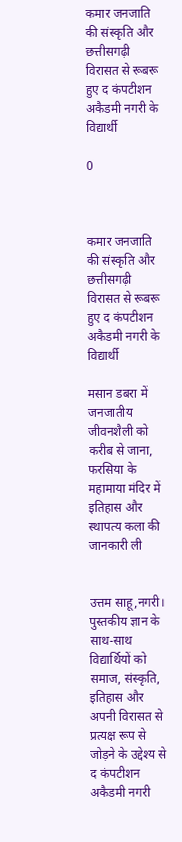कमार जनजाति की संस्कृति और छत्तीसगढ़ी विरासत से रूबरू हुए द कंपटीशन अकैडमी नगरी के विद्यार्थी

0



कमार जनजाति की संस्कृति और छत्तीसगढ़ी विरासत से रूबरू हुए द कंपटीशन अकैडमी नगरी के विद्यार्थी

मसान डबरा में जनजातीय जीवनशैली को करीब से जाना, फरसिया के महामाया मंदिर में इतिहास और स्थापत्य कला की जानकारी ली


उत्तम साहू,नगरी। पुस्तकीय ज्ञान के साथ-साथ विद्यार्थियों को समाज, संस्कृति, इतिहास और अपनी विरासत से प्रत्यक्ष रूप से जोड़ने के उद्देश्य से द कंपटीशन अकैडमी नगरी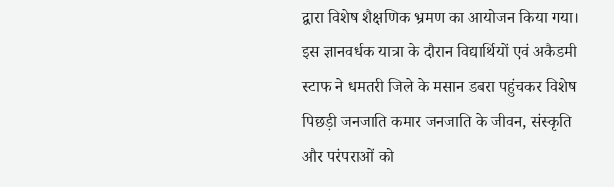द्वारा विशेष शैक्षणिक भ्रमण का आयोजन किया गया। इस ज्ञानवर्धक यात्रा के दौरान विद्यार्थियों एवं अकैडमी स्टाफ ने धमतरी जिले के मसान डबरा पहुंचकर विशेष पिछड़ी जनजाति कमार जनजाति के जीवन, संस्कृति और परंपराओं को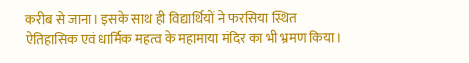करीब से जाना। इसके साथ ही विद्यार्थियों ने फरसिया स्थित ऐतिहासिक एवं धार्मिक महत्व के महामाया मंदिर का भी भ्रमण किया।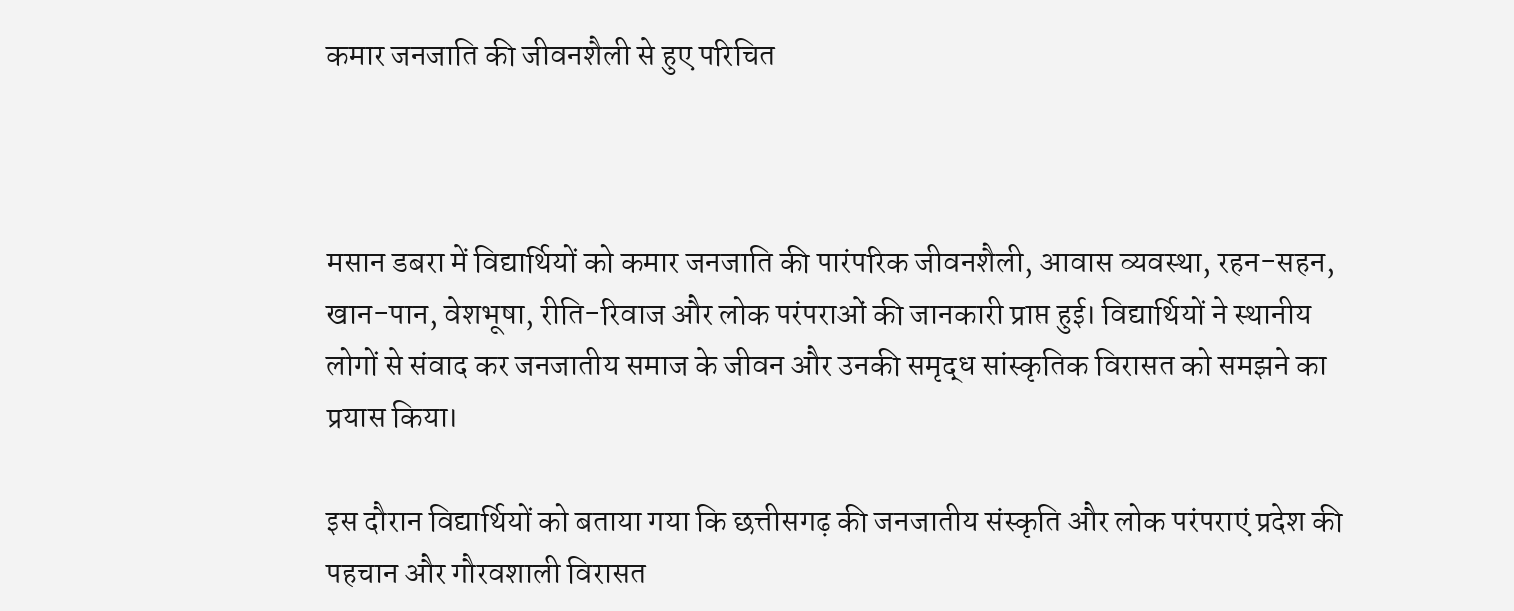कमार जनजाति की जीवनशैली से हुए परिचित



मसान डबरा में विद्यार्थियों को कमार जनजाति की पारंपरिक जीवनशैली, आवास व्यवस्था, रहन-सहन, खान-पान, वेशभूषा, रीति-रिवाज और लोक परंपराओं की जानकारी प्राप्त हुई। विद्यार्थियों ने स्थानीय लोगों से संवाद कर जनजातीय समाज के जीवन और उनकी समृद्ध सांस्कृतिक विरासत को समझने का प्रयास किया।

इस दौरान विद्यार्थियों को बताया गया कि छत्तीसगढ़ की जनजातीय संस्कृति और लोक परंपराएं प्रदेश की पहचान और गौरवशाली विरासत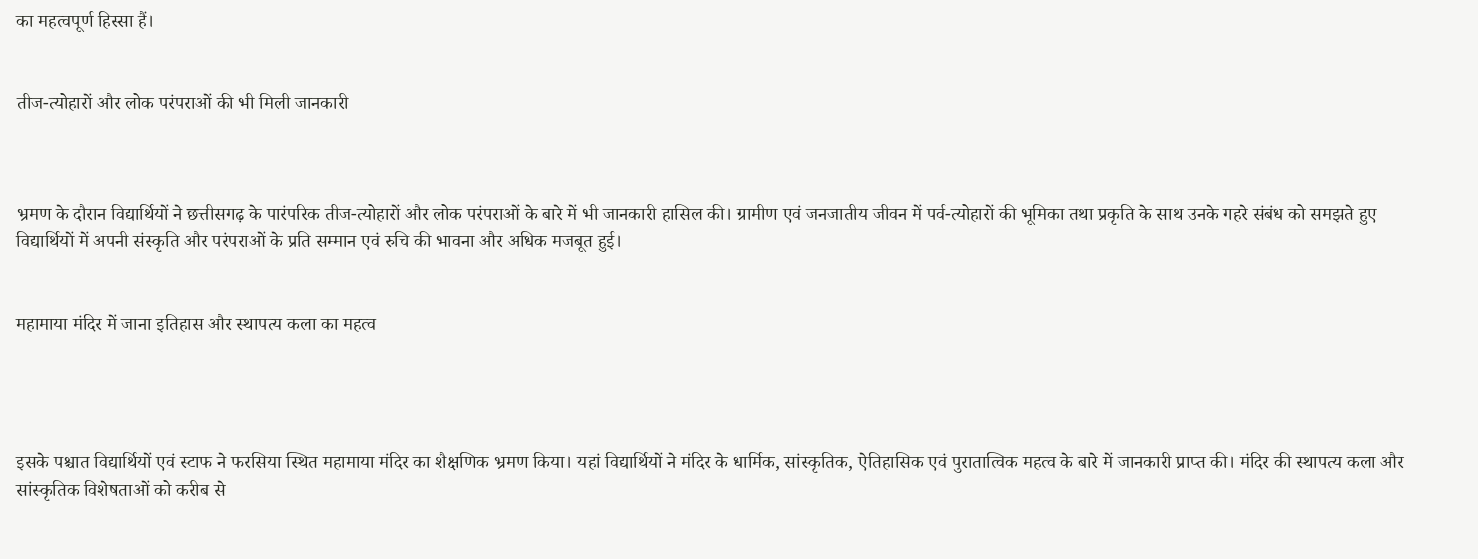का महत्वपूर्ण हिस्सा हैं।


तीज-त्योहारों और लोक परंपराओं की भी मिली जानकारी



भ्रमण के दौरान विद्यार्थियों ने छत्तीसगढ़ के पारंपरिक तीज-त्योहारों और लोक परंपराओं के बारे में भी जानकारी हासिल की। ग्रामीण एवं जनजातीय जीवन में पर्व-त्योहारों की भूमिका तथा प्रकृति के साथ उनके गहरे संबंध को समझते हुए विद्यार्थियों में अपनी संस्कृति और परंपराओं के प्रति सम्मान एवं रुचि की भावना और अधिक मजबूत हुई।


महामाया मंदिर में जाना इतिहास और स्थापत्य कला का महत्व




इसके पश्चात विद्यार्थियों एवं स्टाफ ने फरसिया स्थित महामाया मंदिर का शैक्षणिक भ्रमण किया। यहां विद्यार्थियों ने मंदिर के धार्मिक, सांस्कृतिक, ऐतिहासिक एवं पुरातात्विक महत्व के बारे में जानकारी प्राप्त की। मंदिर की स्थापत्य कला और सांस्कृतिक विशेषताओं को करीब से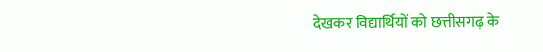देखकर विद्यार्थियों को छत्तीसगढ़ के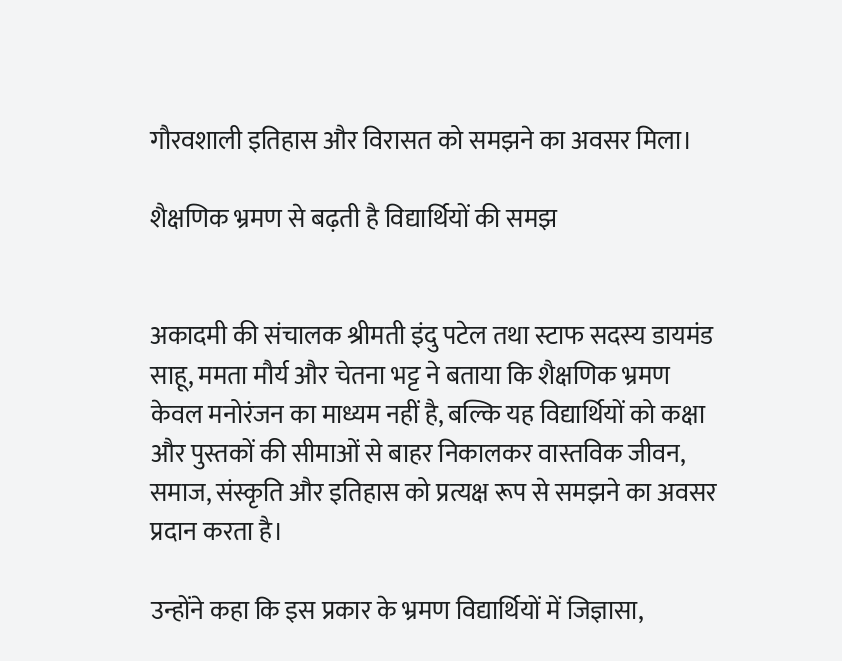गौरवशाली इतिहास और विरासत को समझने का अवसर मिला।

शैक्षणिक भ्रमण से बढ़ती है विद्यार्थियों की समझ


अकादमी की संचालक श्रीमती इंदु पटेल तथा स्टाफ सदस्य डायमंड साहू, ममता मौर्य और चेतना भट्ट ने बताया कि शैक्षणिक भ्रमण केवल मनोरंजन का माध्यम नहीं है, बल्कि यह विद्यार्थियों को कक्षा और पुस्तकों की सीमाओं से बाहर निकालकर वास्तविक जीवन, समाज, संस्कृति और इतिहास को प्रत्यक्ष रूप से समझने का अवसर प्रदान करता है।

उन्होंने कहा कि इस प्रकार के भ्रमण विद्यार्थियों में जिज्ञासा,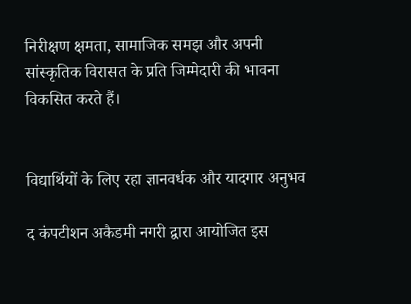निरीक्षण क्षमता, सामाजिक समझ और अपनी सांस्कृतिक विरासत के प्रति जिम्मेदारी की भावना विकसित करते हैं।


विद्यार्थियों के लिए रहा ज्ञानवर्धक और यादगार अनुभव

द कंपटीशन अकैडमी नगरी द्वारा आयोजित इस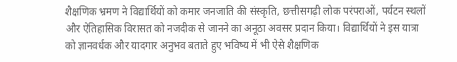शैक्षणिक भ्रमण ने विद्यार्थियों को कमार जनजाति की संस्कृति, छत्तीसगढ़ी लोक परंपराओं, पर्यटन स्थलों और ऐतिहासिक विरासत को नजदीक से जानने का अनूठा अवसर प्रदान किया। विद्यार्थियों ने इस यात्रा को ज्ञानवर्धक और यादगार अनुभव बताते हुए भविष्य में भी ऐसे शैक्षणिक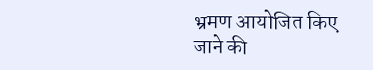भ्रमण आयोजित किए जाने की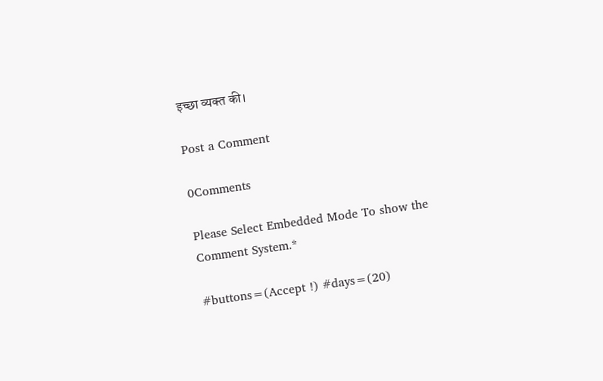इच्छा व्यक्त की।

Post a Comment

0Comments

Please Select Embedded Mode To show the Comment System.*

#buttons=(Accept !) #days=(20)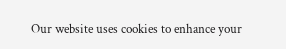Our website uses cookies to enhance your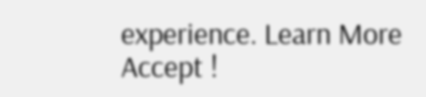experience. Learn More
Accept !